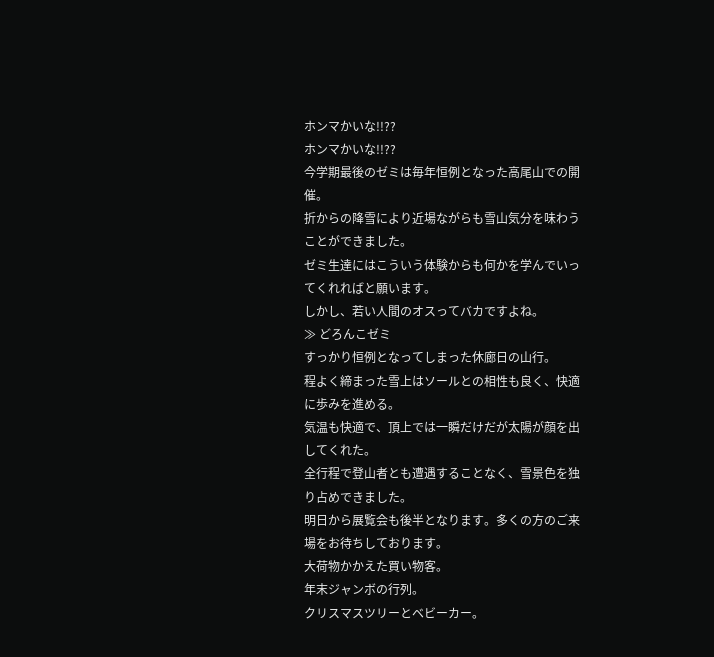ホンマかいな!!??
ホンマかいな!!??
今学期最後のゼミは毎年恒例となった高尾山での開催。
折からの降雪により近場ながらも雪山気分を味わうことができました。
ゼミ生達にはこういう体験からも何かを学んでいってくれればと願います。
しかし、若い人間のオスってバカですよね。
≫ どろんこゼミ
すっかり恒例となってしまった休廊日の山行。
程よく締まった雪上はソールとの相性も良く、快適に歩みを進める。
気温も快適で、頂上では一瞬だけだが太陽が顔を出してくれた。
全行程で登山者とも遭遇することなく、雪景色を独り占めできました。
明日から展覧会も後半となります。多くの方のご来場をお待ちしております。
大荷物かかえた買い物客。
年末ジャンボの行列。
クリスマスツリーとベビーカー。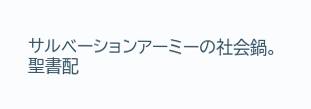サルベーションアーミーの社会鍋。
聖書配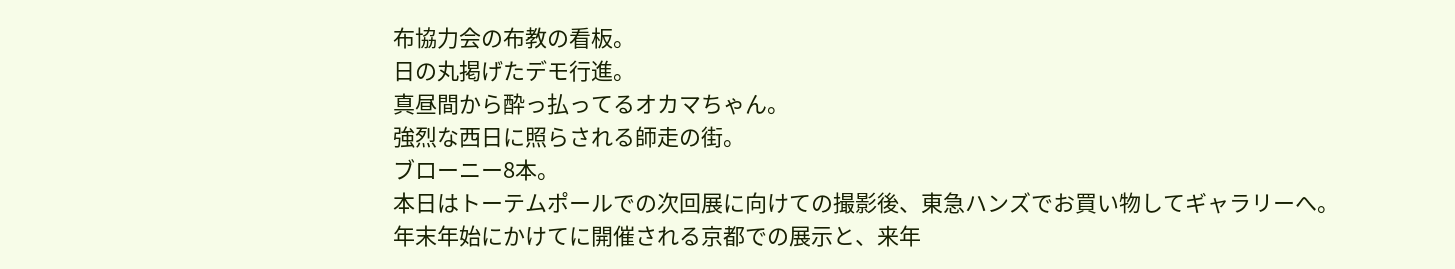布協力会の布教の看板。
日の丸掲げたデモ行進。
真昼間から酔っ払ってるオカマちゃん。
強烈な西日に照らされる師走の街。
ブローニー8本。
本日はトーテムポールでの次回展に向けての撮影後、東急ハンズでお買い物してギャラリーへ。
年末年始にかけてに開催される京都での展示と、来年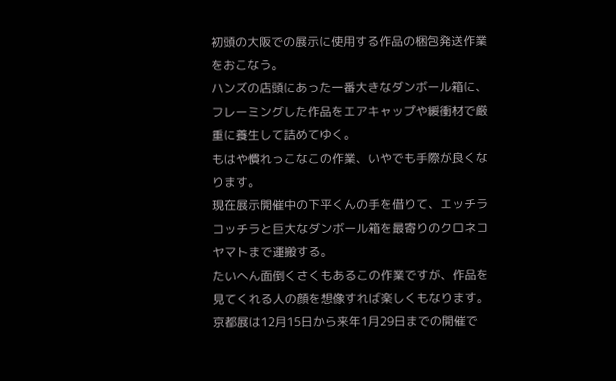初頭の大阪での展示に使用する作品の梱包発送作業をおこなう。
ハンズの店頭にあった一番大きなダンボール箱に、フレーミングした作品をエアキャップや緩衝材で厳重に養生して詰めてゆく。
もはや慣れっこなこの作業、いやでも手際が良くなります。
現在展示開催中の下平くんの手を借りて、エッチラコッチラと巨大なダンボール箱を最寄りのクロネコヤマトまで運搬する。
たいへん面倒くさくもあるこの作業ですが、作品を見てくれる人の顔を想像すれば楽しくもなります。
京都展は12月15日から来年1月29日までの開催で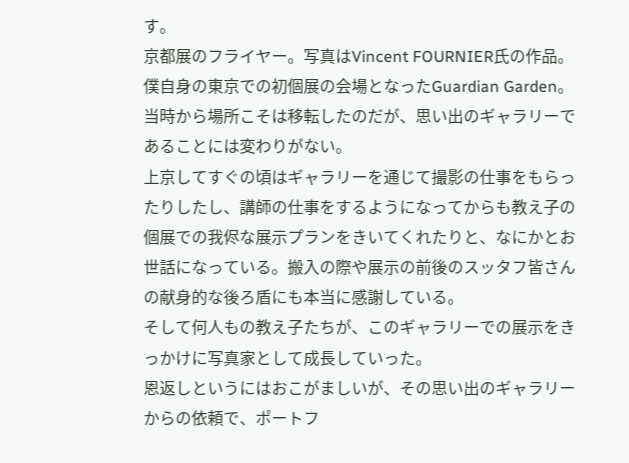す。
京都展のフライヤー。写真はVincent FOURNIER氏の作品。
僕自身の東京での初個展の会場となったGuardian Garden。
当時から場所こそは移転したのだが、思い出のギャラリーであることには変わりがない。
上京してすぐの頃はギャラリーを通じて撮影の仕事をもらったりしたし、講師の仕事をするようになってからも教え子の個展での我侭な展示プランをきいてくれたりと、なにかとお世話になっている。搬入の際や展示の前後のスッタフ皆さんの献身的な後ろ盾にも本当に感謝している。
そして何人もの教え子たちが、このギャラリーでの展示をきっかけに写真家として成長していった。
恩返しというにはおこがましいが、その思い出のギャラリーからの依頼で、ポートフ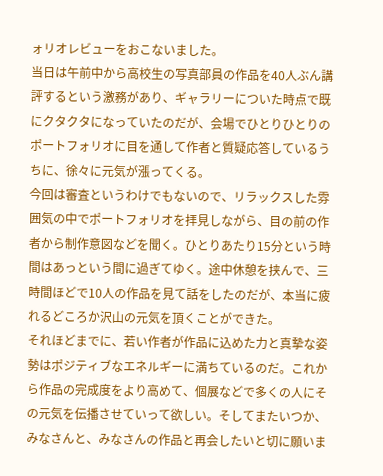ォリオレビューをおこないました。
当日は午前中から高校生の写真部員の作品を40人ぶん講評するという激務があり、ギャラリーについた時点で既にクタクタになっていたのだが、会場でひとりひとりのポートフォリオに目を通して作者と質疑応答しているうちに、徐々に元気が漲ってくる。
今回は審査というわけでもないので、リラックスした雰囲気の中でポートフォリオを拝見しながら、目の前の作者から制作意図などを聞く。ひとりあたり15分という時間はあっという間に過ぎてゆく。途中休憩を挟んで、三時間ほどで10人の作品を見て話をしたのだが、本当に疲れるどころか沢山の元気を頂くことができた。
それほどまでに、若い作者が作品に込めた力と真摯な姿勢はポジティブなエネルギーに満ちているのだ。これから作品の完成度をより高めて、個展などで多くの人にその元気を伝播させていって欲しい。そしてまたいつか、みなさんと、みなさんの作品と再会したいと切に願いま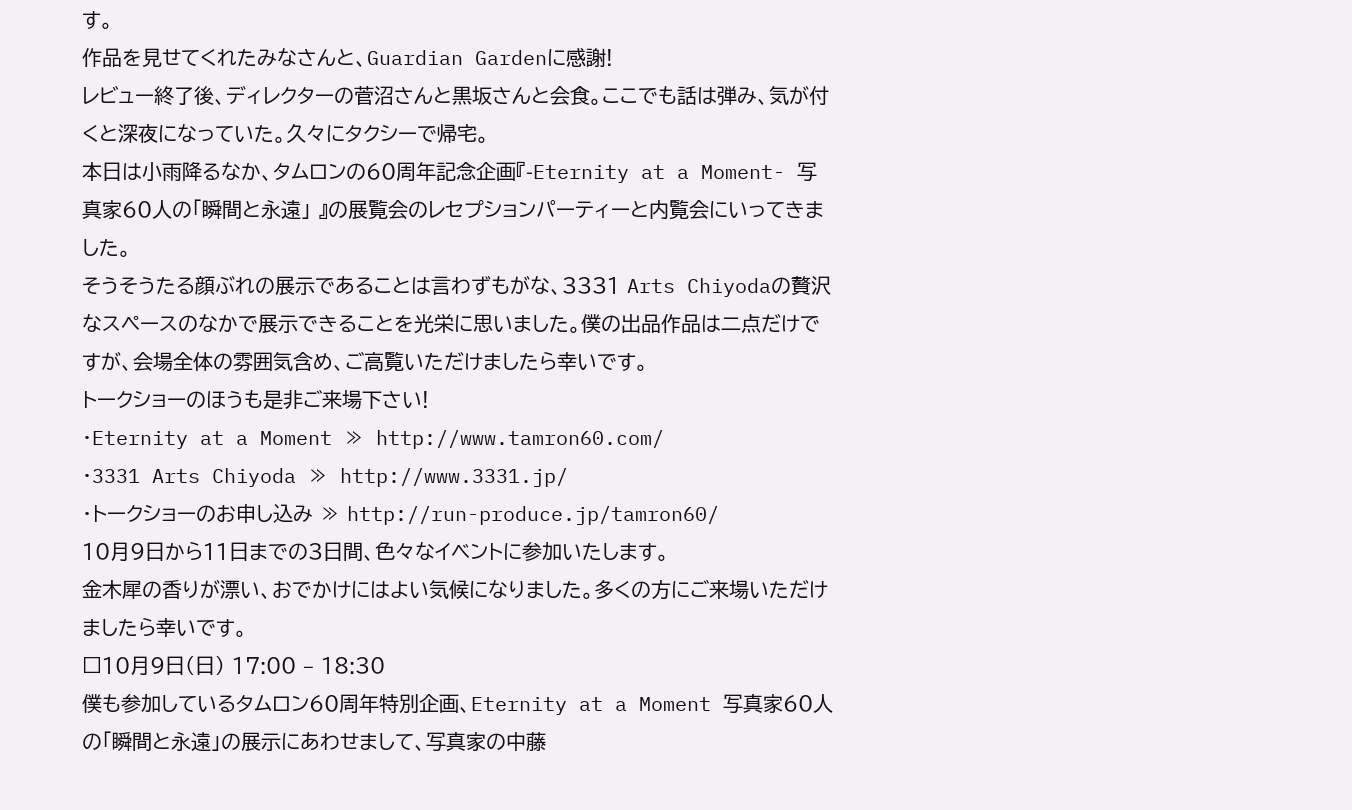す。
作品を見せてくれたみなさんと、Guardian Gardenに感謝!
レビュー終了後、ディレクターの菅沼さんと黒坂さんと会食。ここでも話は弾み、気が付くと深夜になっていた。久々にタクシーで帰宅。
本日は小雨降るなか、タムロンの60周年記念企画『-Eternity at a Moment- 写真家60人の「瞬間と永遠」 』の展覧会のレセプションパーティーと内覧会にいってきました。
そうそうたる顔ぶれの展示であることは言わずもがな、3331 Arts Chiyodaの贅沢なスペースのなかで展示できることを光栄に思いました。僕の出品作品は二点だけですが、会場全体の雰囲気含め、ご高覧いただけましたら幸いです。
トークショーのほうも是非ご来場下さい!
・Eternity at a Moment ≫ http://www.tamron60.com/
・3331 Arts Chiyoda ≫ http://www.3331.jp/
・トークショーのお申し込み ≫ http://run-produce.jp/tamron60/
10月9日から11日までの3日間、色々なイベントに参加いたします。
金木犀の香りが漂い、おでかけにはよい気候になりました。多くの方にご来場いただけましたら幸いです。
□10月9日(日) 17:00 – 18:30
僕も参加しているタムロン60周年特別企画、Eternity at a Moment 写真家60人の「瞬間と永遠」の展示にあわせまして、写真家の中藤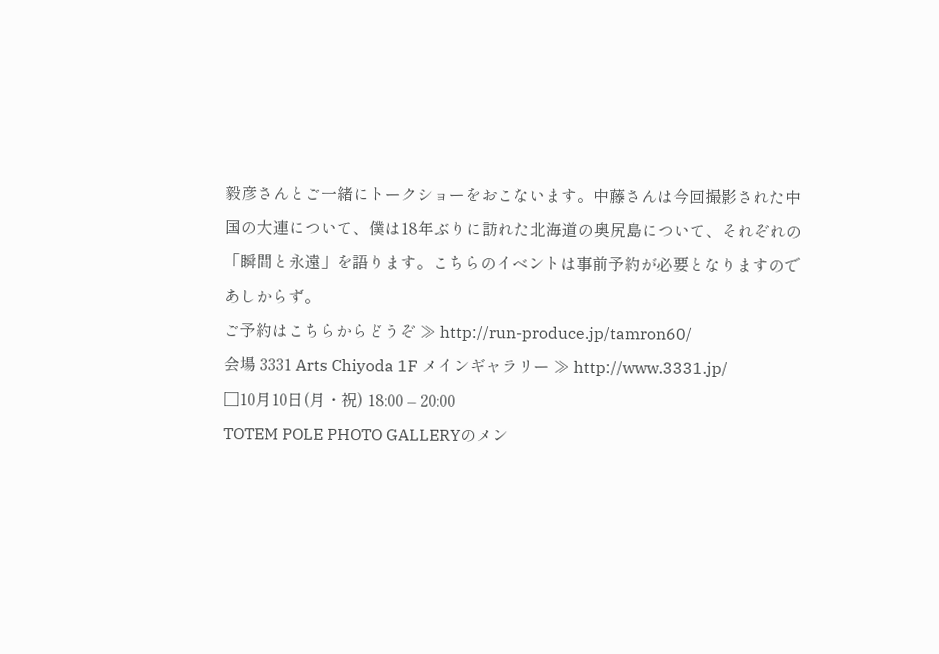毅彦さんとご一緒にトークショーをおこないます。中藤さんは今回撮影された中国の大連について、僕は18年ぶりに訪れた北海道の奥尻島について、それぞれの「瞬間と永遠」を語ります。こちらのイベントは事前予約が必要となりますのであしからず。
ご予約はこちらからどうぞ ≫ http://run-produce.jp/tamron60/
会場 3331 Arts Chiyoda 1F メインギャラリー ≫ http://www.3331.jp/
□10月10日(月・祝) 18:00 – 20:00
TOTEM POLE PHOTO GALLERYのメン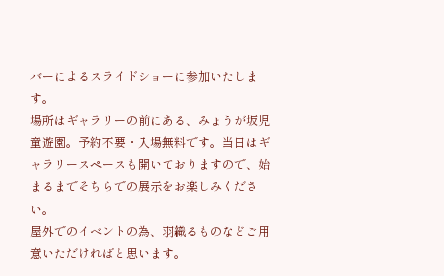バーによるスライドショーに参加いたします。
場所はギャラリーの前にある、みょうが坂児童遊園。予約不要・入場無料です。当日はギャラリースペースも開いておりますので、始まるまでそちらでの展示をお楽しみください。
屋外でのイベントの為、羽織るものなどご用意いただければと思います。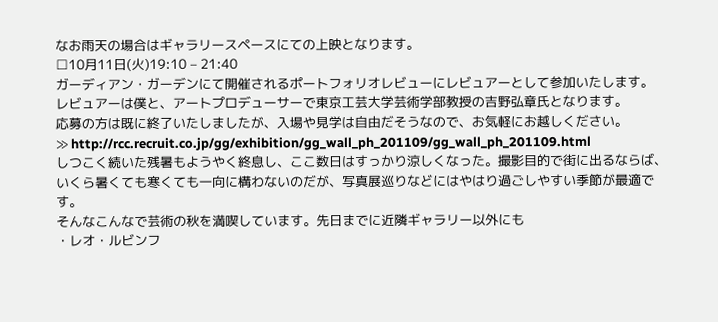なお雨天の場合はギャラリースペースにての上映となります。
□10月11日(火)19:10 – 21:40
ガーディアン・ガーデンにて開催されるポートフォリオレビューにレビュアーとして参加いたします。
レビュアーは僕と、アートプロデューサーで東京工芸大学芸術学部教授の吉野弘章氏となります。
応募の方は既に終了いたしましたが、入場や見学は自由だそうなので、お気軽にお越しください。
≫ http://rcc.recruit.co.jp/gg/exhibition/gg_wall_ph_201109/gg_wall_ph_201109.html
しつこく続いた残暑もようやく終息し、ここ数日はすっかり涼しくなった。撮影目的で街に出るならば、いくら暑くても寒くても一向に構わないのだが、写真展巡りなどにはやはり過ごしやすい季節が最適です。
そんなこんなで芸術の秋を満喫しています。先日までに近隣ギャラリー以外にも
・レオ・ルビンフ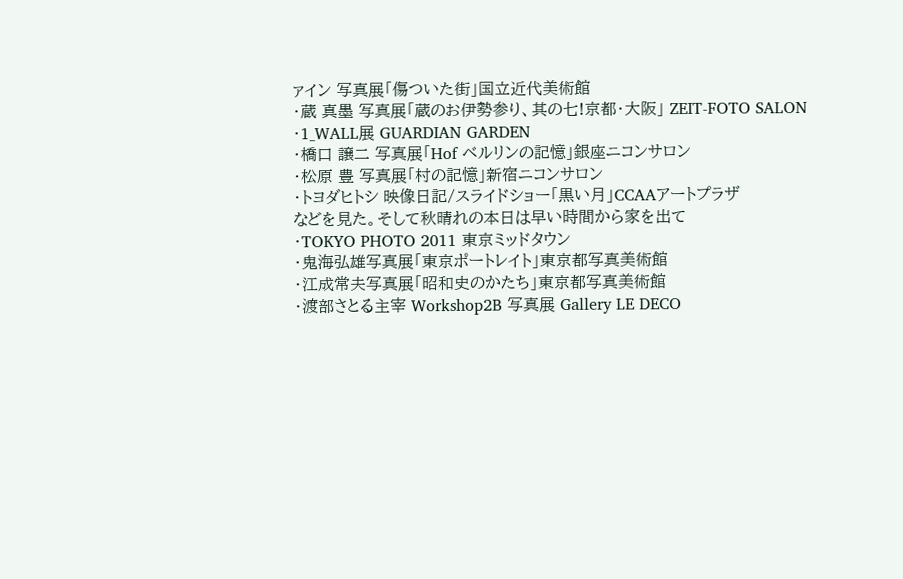ァイン 写真展「傷ついた街」国立近代美術館
・蔵 真墨 写真展「蔵のお伊勢参り、其の七!京都・大阪」 ZEIT-FOTO SALON
・1_WALL展 GUARDIAN GARDEN
・橋口 譲二 写真展「Hof ベルリンの記憶」銀座ニコンサロン
・松原 豊 写真展「村の記憶」新宿ニコンサロン
・トヨダヒトシ 映像日記/スライドショー「黒い月」CCAAアートプラザ
などを見た。そして秋晴れの本日は早い時間から家を出て
・TOKYO PHOTO 2011 東京ミッドタウン
・鬼海弘雄写真展「東京ポートレイト」東京都写真美術館
・江成常夫写真展「昭和史のかたち」東京都写真美術館
・渡部さとる主宰 Workshop2B 写真展 Gallery LE DECO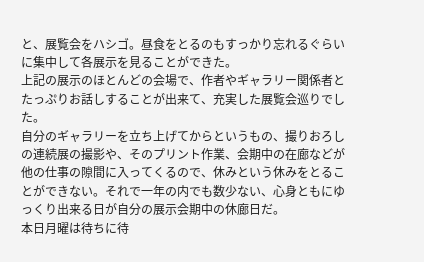と、展覧会をハシゴ。昼食をとるのもすっかり忘れるぐらいに集中して各展示を見ることができた。
上記の展示のほとんどの会場で、作者やギャラリー関係者とたっぷりお話しすることが出来て、充実した展覧会巡りでした。
自分のギャラリーを立ち上げてからというもの、撮りおろしの連続展の撮影や、そのプリント作業、会期中の在廊などが他の仕事の隙間に入ってくるので、休みという休みをとることができない。それで一年の内でも数少ない、心身ともにゆっくり出来る日が自分の展示会期中の休廊日だ。
本日月曜は待ちに待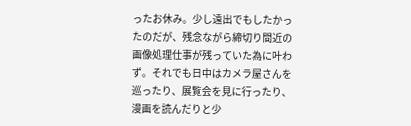ったお休み。少し遠出でもしたかったのだが、残念ながら締切り間近の画像処理仕事が残っていた為に叶わず。それでも日中はカメラ屋さんを巡ったり、展覧会を見に行ったり、漫画を読んだりと少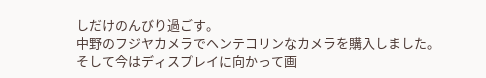しだけのんびり過ごす。
中野のフジヤカメラでヘンテコリンなカメラを購入しました。
そして今はディスプレイに向かって画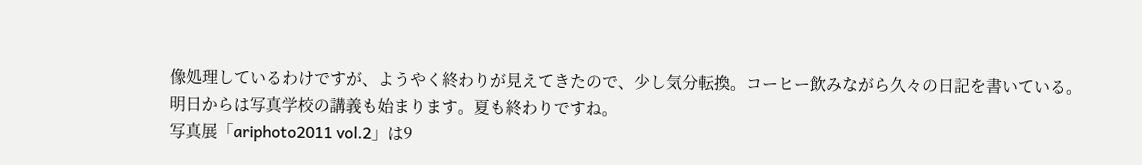像処理しているわけですが、ようやく終わりが見えてきたので、少し気分転換。コーヒー飲みながら久々の日記を書いている。
明日からは写真学校の講義も始まります。夏も終わりですね。
写真展「ariphoto2011 vol.2」は9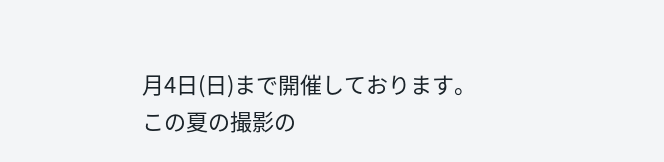月4日(日)まで開催しております。
この夏の撮影の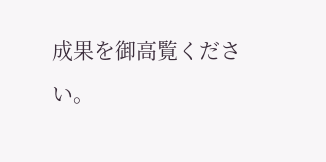成果を御高覧ください。